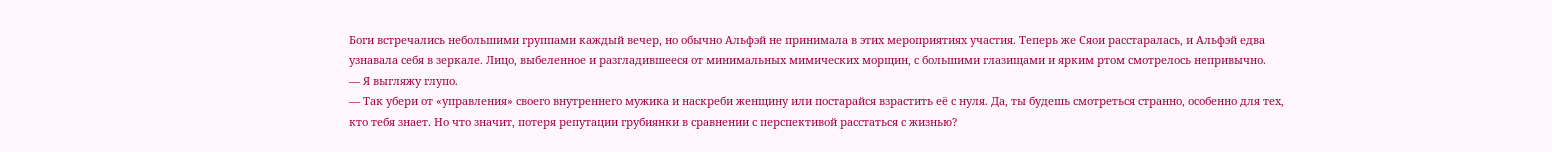Боги встречались небольшими группами каждый вечер, но обычно Альфэй не принимала в этих мероприятиях участия. Теперь же Сяои расстаралась, и Альфэй едва узнавала себя в зеркале. Лицо, выбеленное и разгладившееся от минимальных мимических морщин, с большими глазищами и ярким ртом смотрелось непривычно.
— Я выгляжу глупо.
— Так убери от «управления» своего внутреннего мужика и наскреби женщину или постарайся взрастить её с нуля. Да, ты будешь смотреться странно, особенно для тех, кто тебя знает. Но что значит, потеря репутации грубиянки в сравнении с перспективой расстаться с жизнью?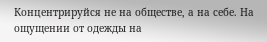Концентрируйся не на обществе, а на себе. На ощущении от одежды на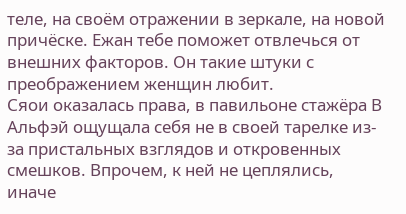теле, на своём отражении в зеркале, на новой причёске. Ежан тебе поможет отвлечься от внешних факторов. Он такие штуки с преображением женщин любит.
Сяои оказалась права, в павильоне стажёра В Альфэй ощущала себя не в своей тарелке из-за пристальных взглядов и откровенных смешков. Впрочем, к ней не цеплялись, иначе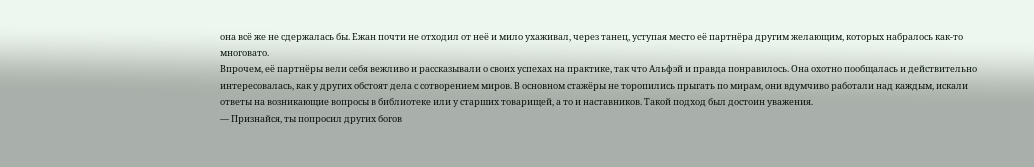она всё же не сдержалась бы. Ежан почти не отходил от неё и мило ухаживал, через танец, уступая место её партнёра другим желающим, которых набралось как-то многовато.
Впрочем, её партнёры вели себя вежливо и рассказывали о своих успехах на практике, так что Альфэй и правда понравилось. Она охотно пообщалась и действительно интересовалась, как у других обстоят дела с сотворением миров. В основном стажёры не торопились прыгать по мирам, они вдумчиво работали над каждым, искали ответы на возникающие вопросы в библиотеке или у старших товарищей, а то и наставников. Такой подход был достоин уважения.
— Признайся, ты попросил других богов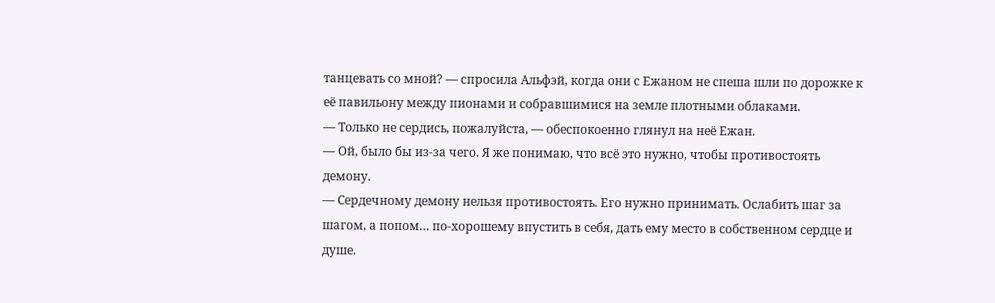танцевать со мной? — спросила Альфэй, когда они с Ежаном не спеша шли по дорожке к её павильону между пионами и собравшимися на земле плотными облаками.
— Только не сердись, пожалуйста, — обеспокоенно глянул на неё Ежан.
— Ой, было бы из-за чего. Я же понимаю, что всё это нужно, чтобы противостоять демону.
— Сердечному демону нельзя противостоять. Его нужно принимать. Ослабить шаг за шагом, а попом… по-хорошему впустить в себя, дать ему место в собственном сердце и душе.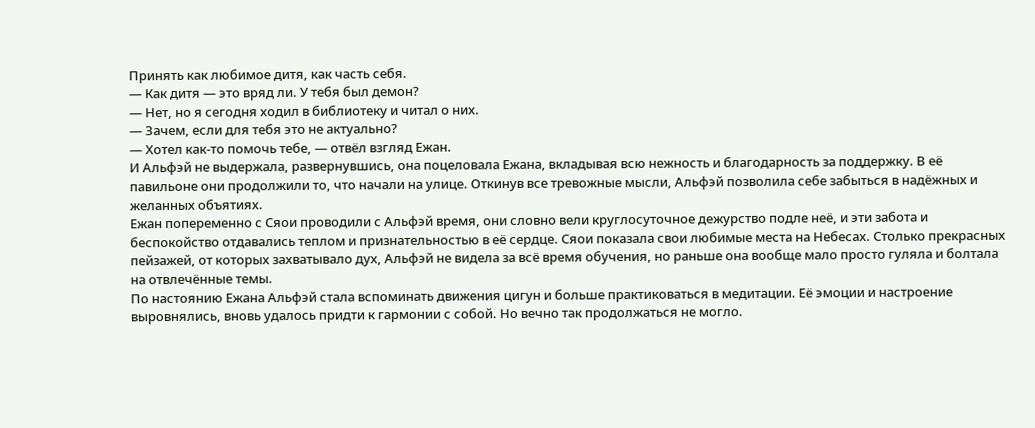Принять как любимое дитя, как часть себя.
— Как дитя — это вряд ли. У тебя был демон?
— Нет, но я сегодня ходил в библиотеку и читал о них.
— Зачем, если для тебя это не актуально?
— Хотел как-то помочь тебе, — отвёл взгляд Ежан.
И Альфэй не выдержала, развернувшись, она поцеловала Ежана, вкладывая всю нежность и благодарность за поддержку. В её павильоне они продолжили то, что начали на улице. Откинув все тревожные мысли, Альфэй позволила себе забыться в надёжных и желанных объятиях.
Ежан попеременно с Сяои проводили с Альфэй время, они словно вели круглосуточное дежурство подле неё, и эти забота и беспокойство отдавались теплом и признательностью в её сердце. Сяои показала свои любимые места на Небесах. Столько прекрасных пейзажей, от которых захватывало дух, Альфэй не видела за всё время обучения, но раньше она вообще мало просто гуляла и болтала на отвлечённые темы.
По настоянию Ежана Альфэй стала вспоминать движения цигун и больше практиковаться в медитации. Её эмоции и настроение выровнялись, вновь удалось придти к гармонии с собой. Но вечно так продолжаться не могло.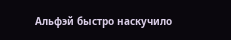Альфэй быстро наскучило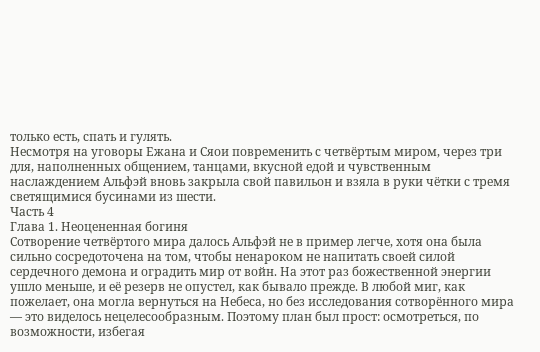только есть, спать и гулять.
Несмотря на уговоры Ежана и Сяои повременить с четвёртым миром, через три для, наполненных общением, танцами, вкусной едой и чувственным наслаждением Альфэй вновь закрыла свой павильон и взяла в руки чётки с тремя светящимися бусинами из шести.
Часть 4
Глава 1. Неоцененная богиня
Сотворение четвёртого мира далось Альфэй не в пример легче, хотя она была сильно сосредоточена на том, чтобы ненароком не напитать своей силой сердечного демона и оградить мир от войн. На этот раз божественной энергии ушло меньше, и её резерв не опустел, как бывало прежде. В любой миг, как пожелает, она могла вернуться на Небеса, но без исследования сотворённого мира — это виделось нецелесообразным. Поэтому план был прост: осмотреться, по возможности, избегая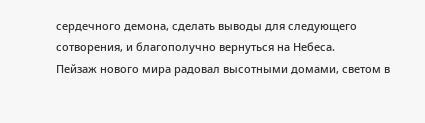сердечного демона, сделать выводы для следующего сотворения, и благополучно вернуться на Небеса.
Пейзаж нового мира радовал высотными домами, светом в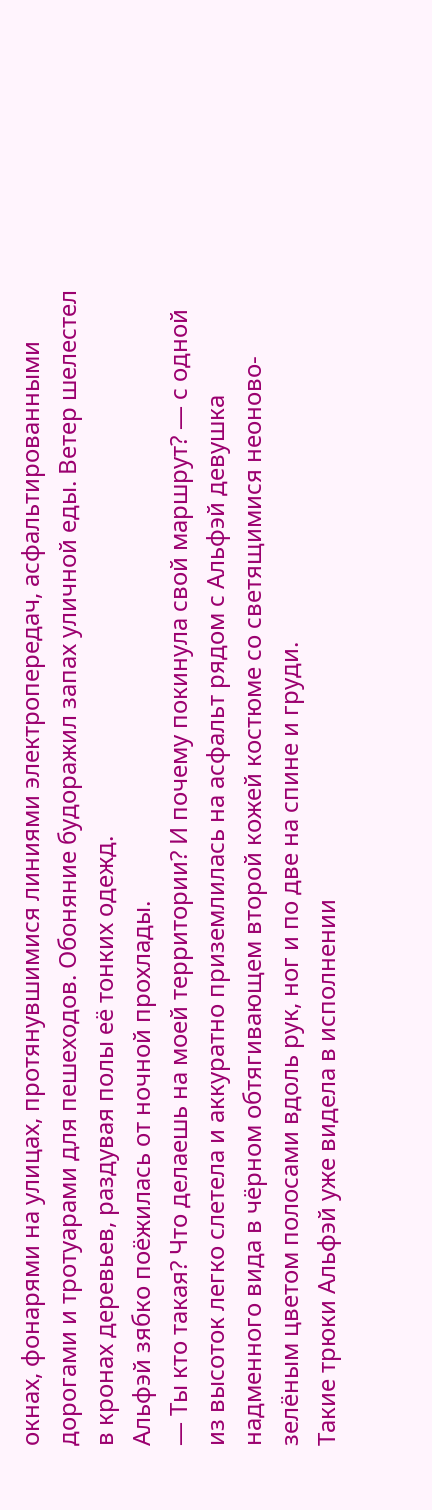окнах, фонарями на улицах, протянувшимися линиями электропередач, асфальтированными дорогами и тротуарами для пешеходов. Обоняние будоражил запах уличной еды. Ветер шелестел в кронах деревьев, раздувая полы её тонких одежд.
Альфэй зябко поёжилась от ночной прохлады.
— Ты кто такая? Что делаешь на моей территории? И почему покинула свой маршрут? — с одной из высоток легко слетела и аккуратно приземлилась на асфальт рядом с Альфэй девушка надменного вида в чёрном обтягивающем второй кожей костюме со светящимися неоново-зелёным цветом полосами вдоль рук, ног и по две на спине и груди.
Такие трюки Альфэй уже видела в исполнении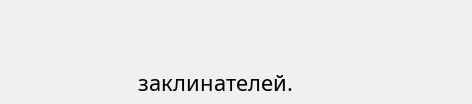заклинателей.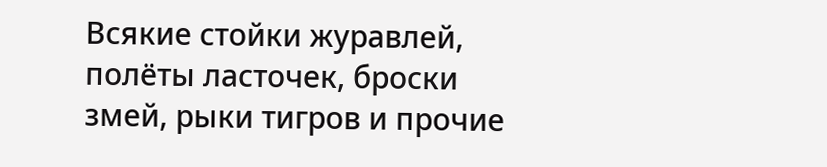Всякие стойки журавлей, полёты ласточек, броски змей, рыки тигров и прочие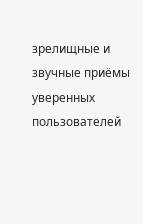зрелищные и звучные приёмы уверенных пользователей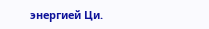энергией Ци.